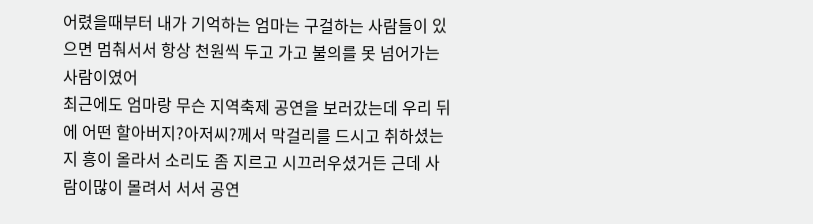어렸을때부터 내가 기억하는 엄마는 구걸하는 사람들이 있으면 멈춰서서 항상 천원씩 두고 가고 불의를 못 넘어가는 사람이였어
최근에도 엄마랑 무슨 지역축제 공연을 보러갔는데 우리 뒤에 어떤 할아버지?아저씨?께서 막걸리를 드시고 취하셨는지 흥이 올라서 소리도 좀 지르고 시끄러우셨거든 근데 사람이많이 몰려서 서서 공연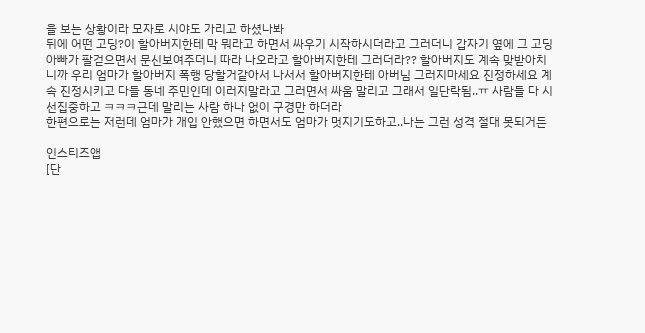을 보는 상황이라 모자로 시야도 가리고 하셨나봐
뒤에 어떤 고딩?이 할아버지한테 막 뭐라고 하면서 싸우기 시작하시더라고 그러더니 갑자기 옆에 그 고딩아빠가 팔걷으면서 문신보여주더니 따라 나오라고 할아버지한테 그러더라?? 할아버지도 계속 맞받아치니까 우리 엄마가 할아버지 폭행 당할거같아서 나서서 할아버지한테 아버님 그러지마세요 진정하세요 계속 진정시키고 다들 동네 주민인데 이러지말라고 그러면서 싸움 말리고 그래서 일단락됨..ㅠ 사람들 다 시선집중하고 ㅋㅋㅋ근데 말리는 사람 하나 없이 구경만 하더라
한편으로는 저런데 엄마가 개입 안했으면 하면서도 엄마가 멋지기도하고..나는 그런 성격 절대 못되거든

인스티즈앱
[단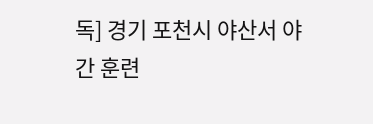독] 경기 포천시 야산서 야간 훈련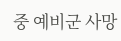중 예비군 사망